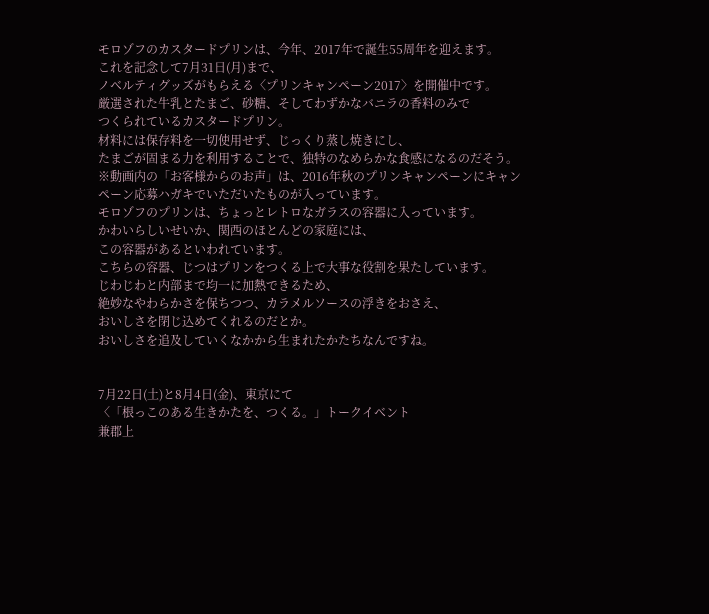モロゾフのカスタードプリンは、今年、2017年で誕生55周年を迎えます。
これを記念して7月31日(月)まで、
ノベルティグッズがもらえる〈プリンキャンペーン2017〉を開催中です。
厳選された牛乳とたまご、砂糖、そしてわずかなバニラの香料のみで
つくられているカスタードプリン。
材料には保存料を一切使用せず、じっくり蒸し焼きにし、
たまごが固まる力を利用することで、独特のなめらかな食感になるのだそう。
※動画内の「お客様からのお声」は、2016年秋のプリンキャンペーンにキャンペーン応募ハガキでいただいたものが入っています。
モロゾフのプリンは、ちょっとレトロなガラスの容器に入っています。
かわいらしいせいか、関西のほとんどの家庭には、
この容器があるといわれています。
こちらの容器、じつはプリンをつくる上で大事な役割を果たしています。
じわじわと内部まで均一に加熱できるため、
絶妙なやわらかさを保ちつつ、カラメルソースの浮きをおさえ、
おいしさを閉じ込めてくれるのだとか。
おいしさを追及していくなかから生まれたかたちなんですね。


7月22日(土)と8月4日(金)、東京にて
〈「根っこのある生きかたを、つくる。」トークイベント
兼郡上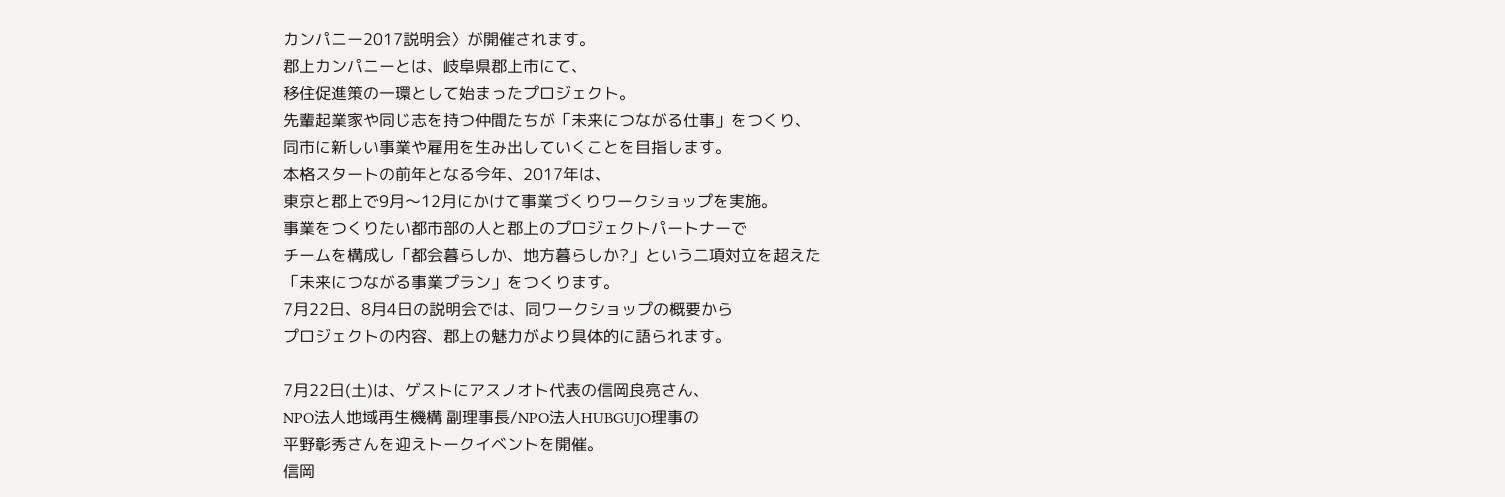カンパニー2017説明会〉が開催されます。
郡上カンパニーとは、岐阜県郡上市にて、
移住促進策の一環として始まったプロジェクト。
先輩起業家や同じ志を持つ仲間たちが「未来につながる仕事」をつくり、
同市に新しい事業や雇用を生み出していくことを目指します。
本格スタートの前年となる今年、2017年は、
東京と郡上で9月〜12月にかけて事業づくりワークショップを実施。
事業をつくりたい都市部の人と郡上のプロジェクトパートナーで
チームを構成し「都会暮らしか、地方暮らしか?」という二項対立を超えた
「未来につながる事業プラン」をつくります。
7月22日、8月4日の説明会では、同ワークショップの概要から
プロジェクトの内容、郡上の魅力がより具体的に語られます。

7月22日(土)は、ゲストにアスノオト代表の信岡良亮さん、
NPO法人地域再生機構 副理事長/NPO法人HUBGUJO理事の
平野彰秀さんを迎えトークイベントを開催。
信岡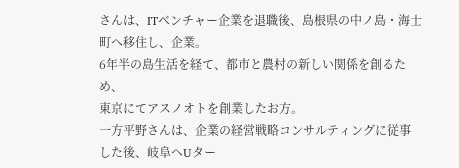さんは、ITベンチャー企業を退職後、島根県の中ノ島・海士町へ移住し、企業。
6年半の島生活を経て、都市と農村の新しい関係を創るため、
東京にてアスノオトを創業したお方。
一方平野さんは、企業の経営戦略コンサルティングに従事した後、岐阜へUター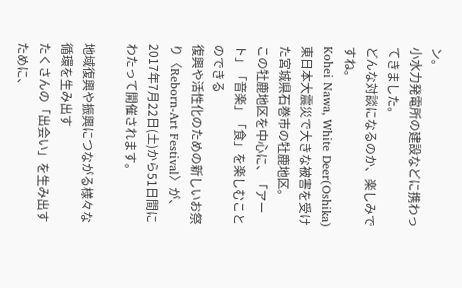ン。
小水力発電所の建設などに携わってきました。
どんな対談になるのか、楽しみですね。
Kohei Nawa, White Deer(Oshika)
東日本大震災で大きな被害を受けた宮城県石巻市の牡鹿地区。
この牡鹿地区を中心に、「アート」「音楽」「食」を楽しむことのできる
復興や活性化のための新しいお祭り〈Reborn-Art Festival〉が、
2017年7月22日(土)から51日間にわたって開催されます。

地域復興や振興につながる様々な循環を生み出す
たくさんの「出会い」を生み出すために、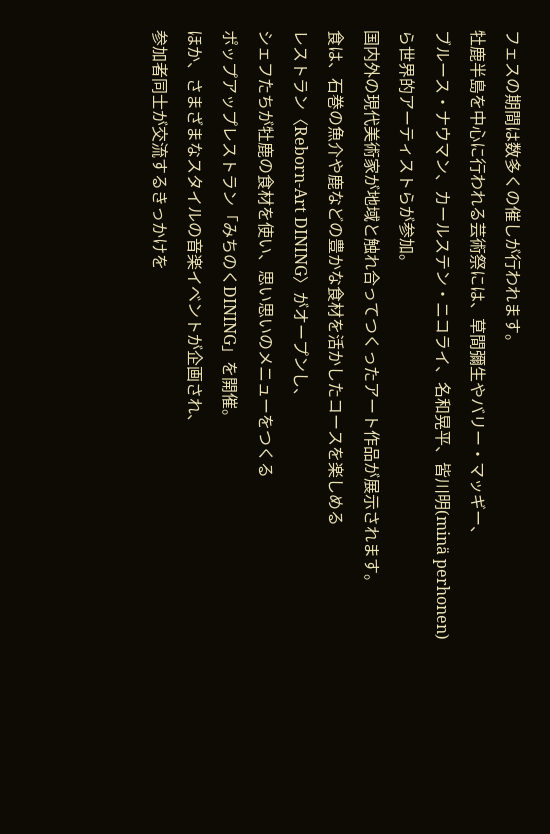フェスの期間は数多くの催しが行われます。
牡鹿半島を中心に行われる芸術祭には、草間彌生やバリー・マッギー、
ブルース・ナウマン、カールステン・ニコライ、名和晃平、皆川明(minä perhonen)
ら世界的アーティストらが参加。
国内外の現代美術家が地域と触れ合ってつくったアート作品が展示されます。
食は、石巻の魚介や鹿などの豊かな食材を活かしたコースを楽しめる
レストラン〈Reborn-Art DINING〉がオープンし、
シェフたちが牡鹿の食材を使い、思い思いのメニューをつくる
ポップアップレストラン「みちのくDINING」を開催。
ほか、さまざまなスタイルの音楽イベントが企画され、
参加者同士が交流するきっかけを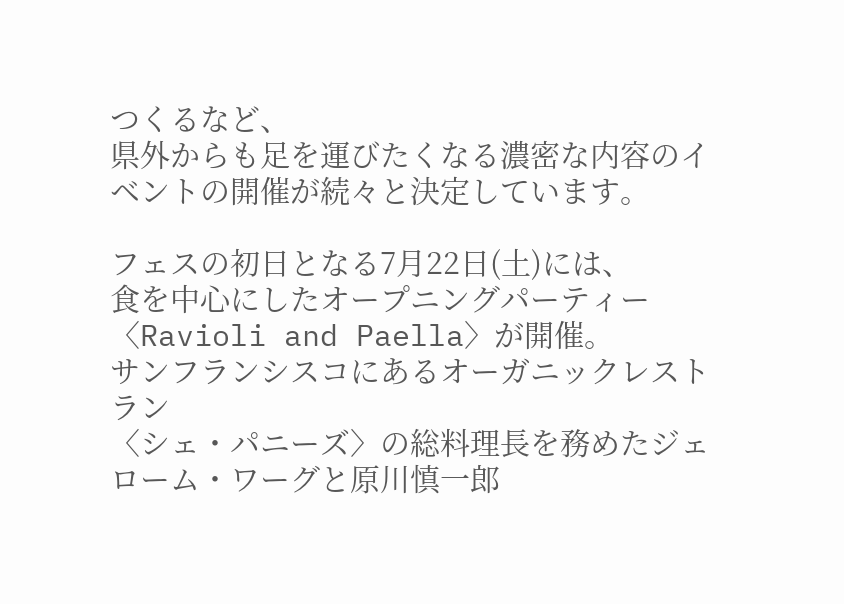つくるなど、
県外からも足を運びたくなる濃密な内容のイベントの開催が続々と決定しています。

フェスの初日となる7月22日(土)には、
食を中心にしたオープニングパーティー〈Ravioli and Paella〉が開催。
サンフランシスコにあるオーガニックレストラン
〈シェ・パニーズ〉の総料理長を務めたジェローム・ワーグと原川慎一郎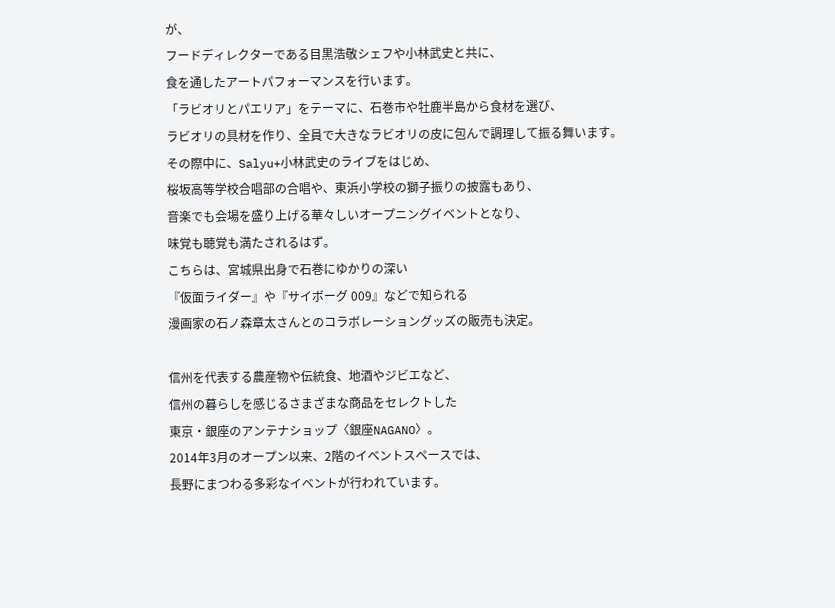が、
フードディレクターである目黒浩敬シェフや小林武史と共に、
食を通したアートパフォーマンスを行います。
「ラビオリとパエリア」をテーマに、石巻市や牡鹿半島から食材を選び、
ラビオリの具材を作り、全員で大きなラビオリの皮に包んで調理して振る舞います。
その際中に、Salyu+小林武史のライブをはじめ、
桜坂高等学校合唱部の合唱や、東浜小学校の獅子振りの披露もあり、
音楽でも会場を盛り上げる華々しいオープニングイベントとなり、
味覚も聴覚も満たされるはず。
こちらは、宮城県出身で石巻にゆかりの深い
『仮面ライダー』や『サイボーグ 009』などで知られる
漫画家の石ノ森章太さんとのコラボレーショングッズの販売も決定。

信州を代表する農産物や伝統食、地酒やジビエなど、
信州の暮らしを感じるさまざまな商品をセレクトした
東京・銀座のアンテナショップ〈銀座NAGANO〉。
2014年3月のオープン以来、2階のイベントスペースでは、
長野にまつわる多彩なイベントが行われています。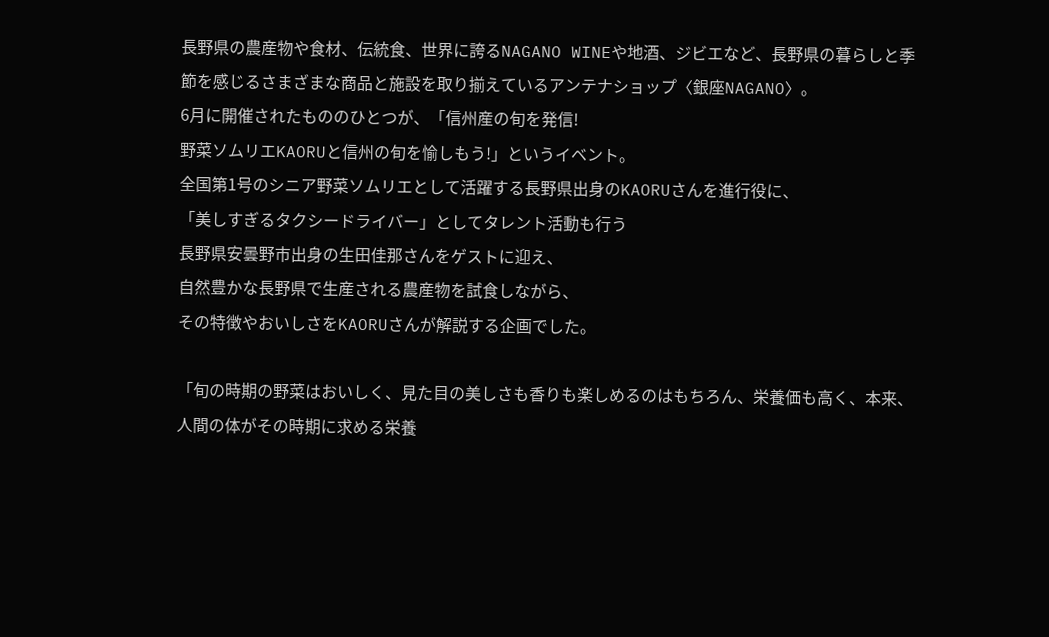長野県の農産物や食材、伝統食、世界に誇るNAGANO WINEや地酒、ジビエなど、長野県の暮らしと季節を感じるさまざまな商品と施設を取り揃えているアンテナショップ〈銀座NAGANO〉。
6月に開催されたもののひとつが、「信州産の旬を発信!
野菜ソムリエKAORUと信州の旬を愉しもう!」というイベント。
全国第1号のシニア野菜ソムリエとして活躍する長野県出身のKAORUさんを進行役に、
「美しすぎるタクシードライバー」としてタレント活動も行う
長野県安曇野市出身の生田佳那さんをゲストに迎え、
自然豊かな長野県で生産される農産物を試食しながら、
その特徴やおいしさをKAORUさんが解説する企画でした。

「旬の時期の野菜はおいしく、見た目の美しさも香りも楽しめるのはもちろん、栄養価も高く、本来、人間の体がその時期に求める栄養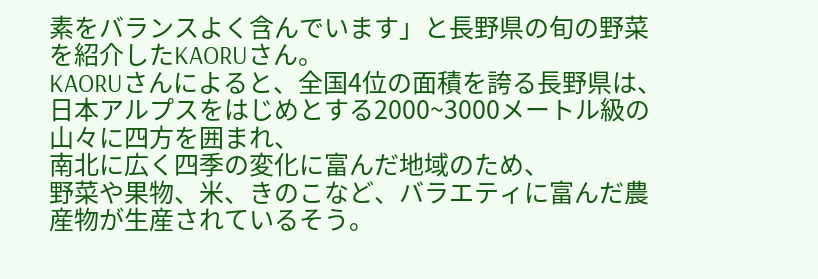素をバランスよく含んでいます」と長野県の旬の野菜を紹介したKAORUさん。
KAORUさんによると、全国4位の面積を誇る長野県は、
日本アルプスをはじめとする2000~3000メートル級の山々に四方を囲まれ、
南北に広く四季の変化に富んだ地域のため、
野菜や果物、米、きのこなど、バラエティに富んだ農産物が生産されているそう。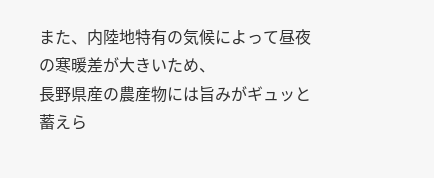また、内陸地特有の気候によって昼夜の寒暖差が大きいため、
長野県産の農産物には旨みがギュッと蓄えら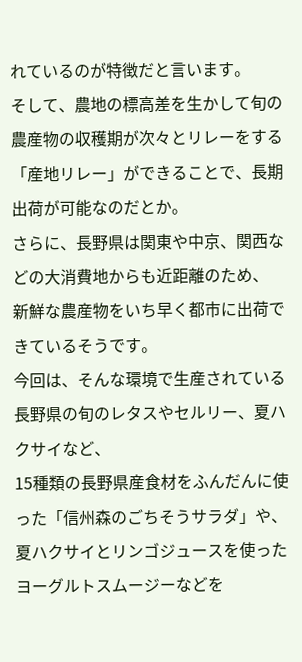れているのが特徴だと言います。
そして、農地の標高差を生かして旬の農産物の収穫期が次々とリレーをする
「産地リレー」ができることで、長期出荷が可能なのだとか。
さらに、長野県は関東や中京、関西などの大消費地からも近距離のため、
新鮮な農産物をいち早く都市に出荷できているそうです。
今回は、そんな環境で生産されている長野県の旬のレタスやセルリー、夏ハクサイなど、
15種類の長野県産食材をふんだんに使った「信州森のごちそうサラダ」や、
夏ハクサイとリンゴジュースを使ったヨーグルトスムージーなどを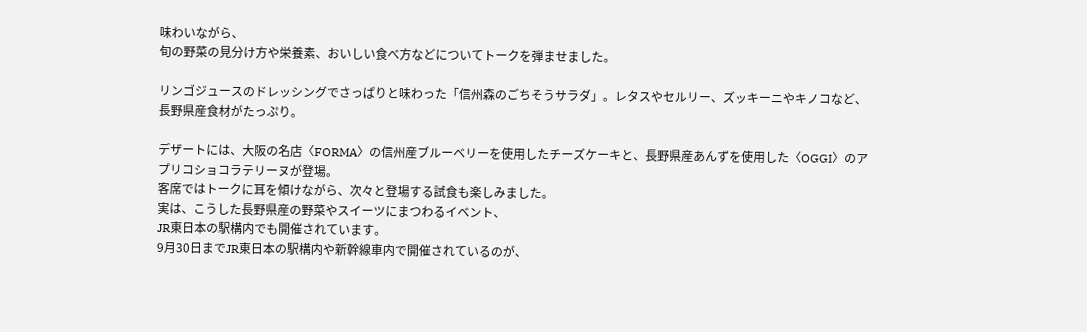味わいながら、
旬の野菜の見分け方や栄養素、おいしい食べ方などについてトークを弾ませました。

リンゴジュースのドレッシングでさっぱりと味わった「信州森のごちそうサラダ」。レタスやセルリー、ズッキーニやキノコなど、長野県産食材がたっぷり。

デザートには、大阪の名店〈FORMA〉の信州産ブルーベリーを使用したチーズケーキと、長野県産あんずを使用した〈OGGI〉のアプリコショコラテリーヌが登場。
客席ではトークに耳を傾けながら、次々と登場する試食も楽しみました。
実は、こうした長野県産の野菜やスイーツにまつわるイベント、
JR東日本の駅構内でも開催されています。
9月30日までJR東日本の駅構内や新幹線車内で開催されているのが、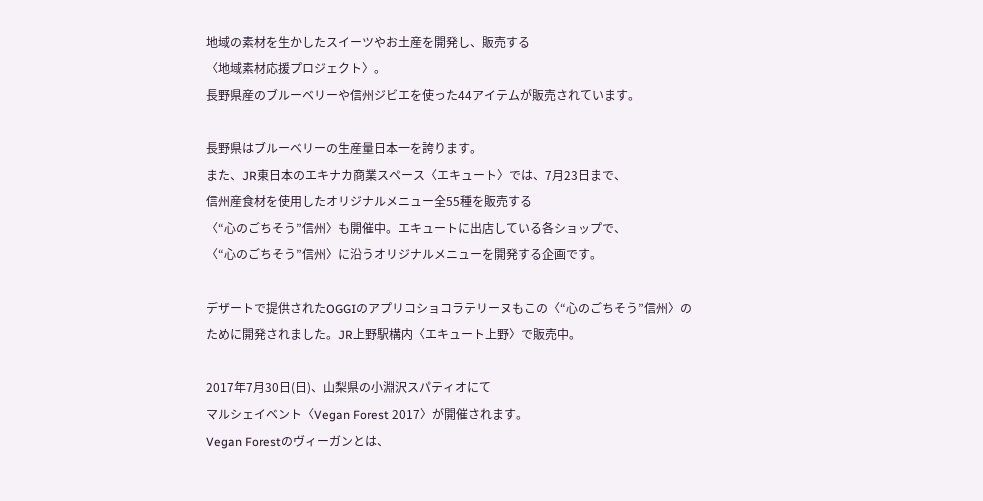地域の素材を生かしたスイーツやお土産を開発し、販売する
〈地域素材応援プロジェクト〉。
長野県産のブルーベリーや信州ジビエを使った44アイテムが販売されています。

長野県はブルーベリーの生産量日本一を誇ります。
また、JR東日本のエキナカ商業スペース〈エキュート〉では、7月23日まで、
信州産食材を使用したオリジナルメニュー全55種を販売する
〈“心のごちそう”信州〉も開催中。エキュートに出店している各ショップで、
〈“心のごちそう”信州〉に沿うオリジナルメニューを開発する企画です。

デザートで提供されたOGGIのアプリコショコラテリーヌもこの〈“心のごちそう”信州〉のために開発されました。JR上野駅構内〈エキュート上野〉で販売中。

2017年7月30日(日)、山梨県の小淵沢スパティオにて
マルシェイベント〈Vegan Forest 2017〉が開催されます。
Vegan Forestのヴィーガンとは、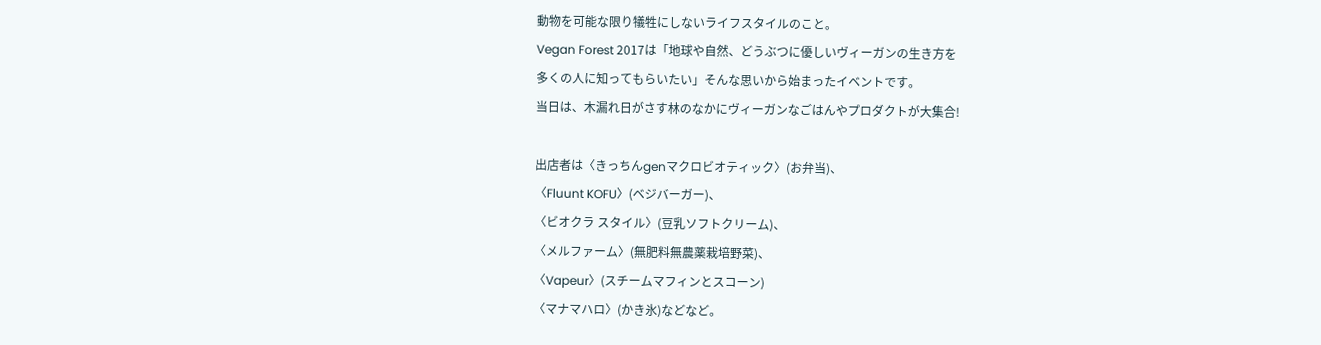動物を可能な限り犠牲にしないライフスタイルのこと。
Vegan Forest 2017は「地球や自然、どうぶつに優しいヴィーガンの生き方を
多くの人に知ってもらいたい」そんな思いから始まったイベントです。
当日は、木漏れ日がさす林のなかにヴィーガンなごはんやプロダクトが大集合!

出店者は〈きっちんgenマクロビオティック〉(お弁当)、
〈Fluunt KOFU〉(ベジバーガー)、
〈ビオクラ スタイル〉(豆乳ソフトクリーム)、
〈メルファーム〉(無肥料無農薬栽培野菜)、
〈Vapeur〉(スチームマフィンとスコーン)
〈マナマハロ〉(かき氷)などなど。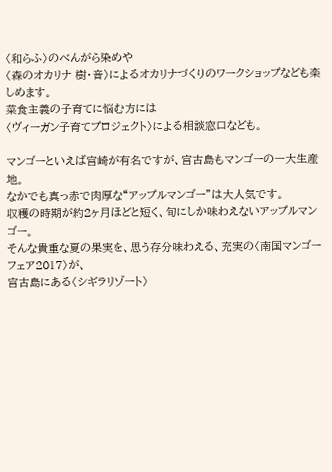〈和らふ〉のべんがら染めや
〈森のオカリナ 樹・音〉によるオカリナづくりのワークショップなども楽しめます。
菜食主義の子育てに悩む方には
〈ヴィーガン子育てプロジェクト〉による相談窓口なども。

マンゴーといえば宮崎が有名ですが、宮古島もマンゴーの一大生産地。
なかでも真っ赤で肉厚な“アップルマンゴー”は大人気です。
収穫の時期が約2ヶ月ほどと短く、旬にしか味わえないアップルマンゴー。
そんな貴重な夏の果実を、思う存分味わえる、充実の〈南国マンゴーフェア2017〉が、
宮古島にある〈シギラリゾート〉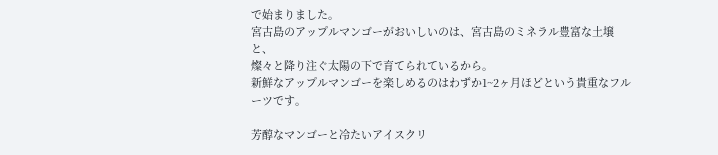で始まりました。
宮古島のアップルマンゴーがおいしいのは、宮古島のミネラル豊富な土壌と、
燦々と降り注ぐ太陽の下で育てられているから。
新鮮なアップルマンゴーを楽しめるのはわずか1~2ヶ月ほどという貴重なフルーツです。

芳醇なマンゴーと冷たいアイスクリ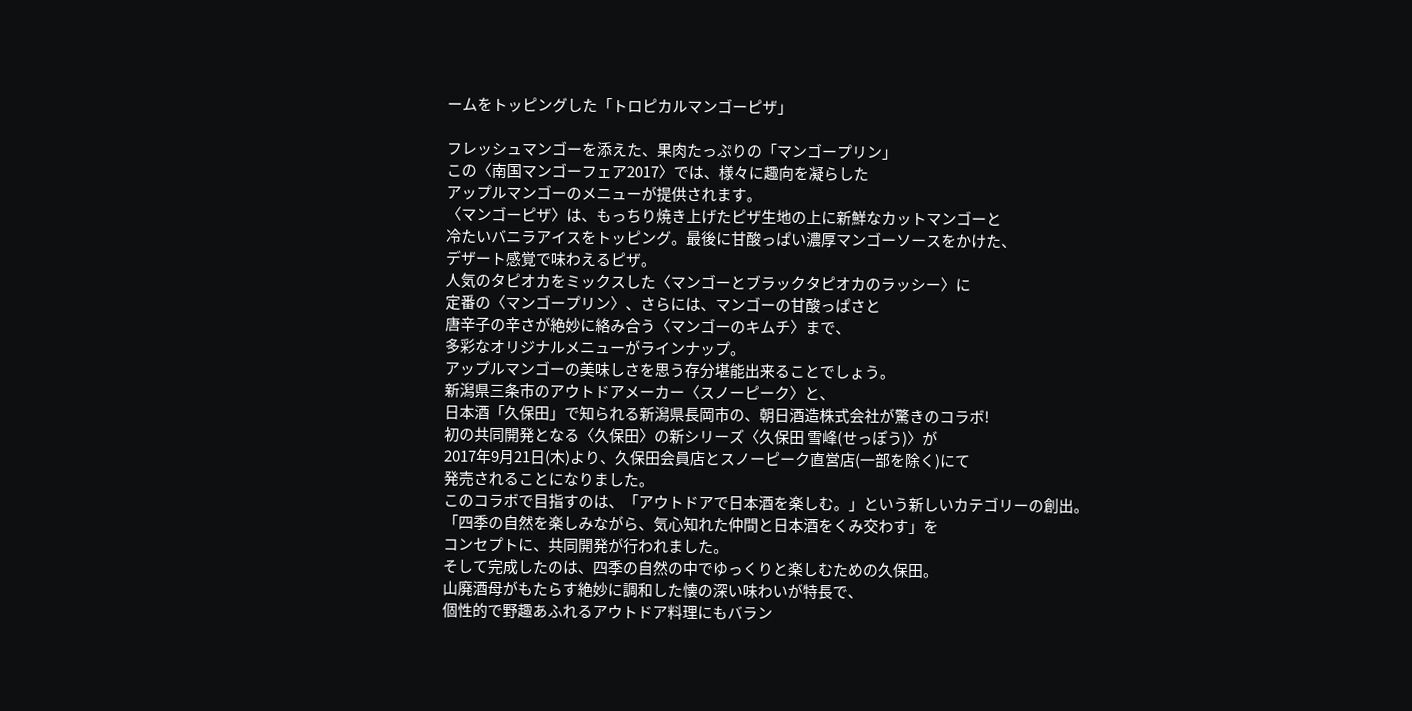ームをトッピングした「トロピカルマンゴーピザ」

フレッシュマンゴーを添えた、果肉たっぷりの「マンゴープリン」
この〈南国マンゴーフェア2017〉では、様々に趣向を凝らした
アップルマンゴーのメニューが提供されます。
〈マンゴーピザ〉は、もっちり焼き上げたピザ生地の上に新鮮なカットマンゴーと
冷たいバニラアイスをトッピング。最後に甘酸っぱい濃厚マンゴーソースをかけた、
デザート感覚で味わえるピザ。
人気のタピオカをミックスした〈マンゴーとブラックタピオカのラッシー〉に
定番の〈マンゴープリン〉、さらには、マンゴーの甘酸っぱさと
唐辛子の辛さが絶妙に絡み合う〈マンゴーのキムチ〉まで、
多彩なオリジナルメニューがラインナップ。
アップルマンゴーの美味しさを思う存分堪能出来ることでしょう。
新潟県三条市のアウトドアメーカー〈スノーピーク〉と、
日本酒「久保田」で知られる新潟県長岡市の、朝日酒造株式会社が驚きのコラボ!
初の共同開発となる〈久保田〉の新シリーズ〈久保田 雪峰(せっぽう)〉が
2017年9月21日(木)より、久保田会員店とスノーピーク直営店(一部を除く)にて
発売されることになりました。
このコラボで目指すのは、「アウトドアで日本酒を楽しむ。」という新しいカテゴリーの創出。
「四季の自然を楽しみながら、気心知れた仲間と日本酒をくみ交わす」を
コンセプトに、共同開発が行われました。
そして完成したのは、四季の自然の中でゆっくりと楽しむための久保田。
山廃酒母がもたらす絶妙に調和した懐の深い味わいが特長で、
個性的で野趣あふれるアウトドア料理にもバラン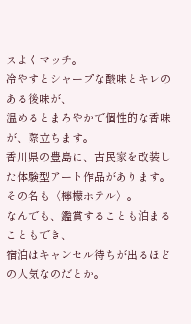スよくマッチ。
冷やすとシャープな酸味とキレのある後味が、
温めるとまろやかで個性的な香味が、際立ちます。
香川県の豊島に、古民家を改装した体験型アート作品があります。
その名も〈檸檬ホテル〉。
なんでも、鑑賞することも泊まることもでき、
宿泊はキャンセル待ちが出るほどの人気なのだとか。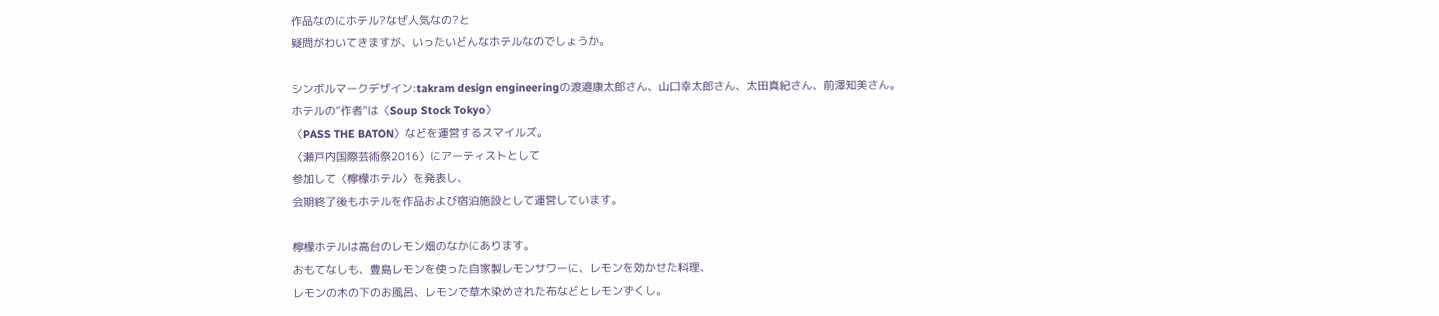作品なのにホテル?なぜ人気なの?と
疑問がわいてきますが、いったいどんなホテルなのでしょうか。

シンボルマークデザイン:takram design engineeringの渡邉康太郎さん、山口幸太郎さん、太田真紀さん、前澤知美さん。
ホテルの“作者”は〈Soup Stock Tokyo〉
〈PASS THE BATON〉などを運営するスマイルズ。
〈瀬戸内国際芸術祭2016〉にアーティストとして
参加して〈檸檬ホテル〉を発表し、
会期終了後もホテルを作品および宿泊施設として運営しています。

檸檬ホテルは高台のレモン畑のなかにあります。
おもてなしも、豊島レモンを使った自家製レモンサワーに、レモンを効かせた料理、
レモンの木の下のお風呂、レモンで草木染めされた布などとレモンずくし。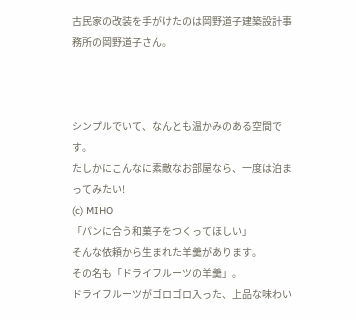古民家の改装を手がけたのは岡野道子建築設計事務所の岡野道子さん。



シンプルでいて、なんとも温かみのある空間です。
たしかにこんなに素敵なお部屋なら、一度は泊まってみたい!
(c) MIHO
「パンに合う和菓子をつくってほしい」
そんな依頼から生まれた羊羹があります。
その名も「ドライフルーツの羊羹」。
ドライフルーツがゴロゴロ入った、上品な味わい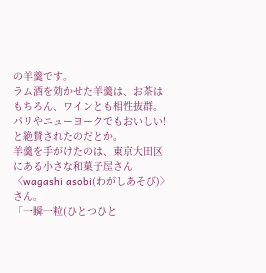の羊羹です。
ラム酒を効かせた羊羹は、お茶はもちろん、ワインとも相性抜群。
パリやニューヨークでもおいしい!と絶賛されたのだとか。
羊羹を手がけたのは、東京大田区にある小さな和菓子屋さん
〈wagashi asobi(わがしあそび)〉さん。
「一瞬一粒(ひとつひと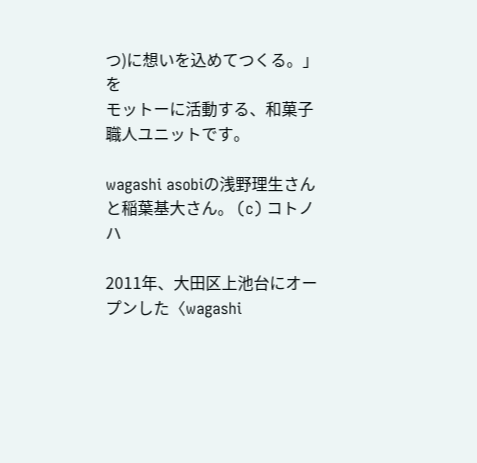つ)に想いを込めてつくる。」を
モットーに活動する、和菓子職人ユニットです。

wagashi asobiの浅野理生さんと稲葉基大さん。 (c) コトノハ

2011年、大田区上池台にオープンした〈wagashi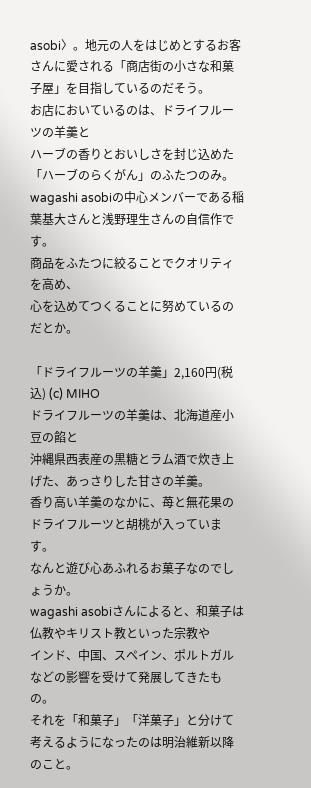asobi〉。地元の人をはじめとするお客さんに愛される「商店街の小さな和菓子屋」を目指しているのだそう。
お店においているのは、ドライフルーツの羊羹と
ハーブの香りとおいしさを封じ込めた「ハーブのらくがん」のふたつのみ。
wagashi asobiの中心メンバーである稲葉基大さんと浅野理生さんの自信作です。
商品をふたつに絞ることでクオリティを高め、
心を込めてつくることに努めているのだとか。

「ドライフルーツの羊羹」2,160円(税込) (c) MIHO
ドライフルーツの羊羹は、北海道産小豆の餡と
沖縄県西表産の黒糖とラム酒で炊き上げた、あっさりした甘さの羊羹。
香り高い羊羹のなかに、苺と無花果のドライフルーツと胡桃が入っています。
なんと遊び心あふれるお菓子なのでしょうか。
wagashi asobiさんによると、和菓子は仏教やキリスト教といった宗教や
インド、中国、スペイン、ポルトガルなどの影響を受けて発展してきたもの。
それを「和菓子」「洋菓子」と分けて考えるようになったのは明治維新以降のこと。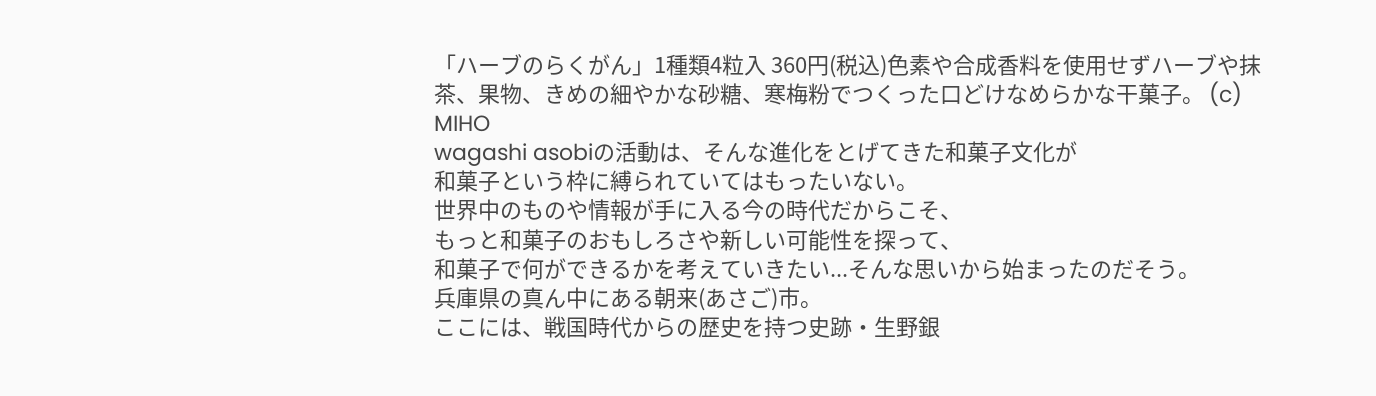「ハーブのらくがん」1種類4粒入 360円(税込)色素や合成香料を使用せずハーブや抹茶、果物、きめの細やかな砂糖、寒梅粉でつくった口どけなめらかな干菓子。 (c) MIHO
wagashi asobiの活動は、そんな進化をとげてきた和菓子文化が
和菓子という枠に縛られていてはもったいない。
世界中のものや情報が手に入る今の時代だからこそ、
もっと和菓子のおもしろさや新しい可能性を探って、
和菓子で何ができるかを考えていきたい...そんな思いから始まったのだそう。
兵庫県の真ん中にある朝来(あさご)市。
ここには、戦国時代からの歴史を持つ史跡・生野銀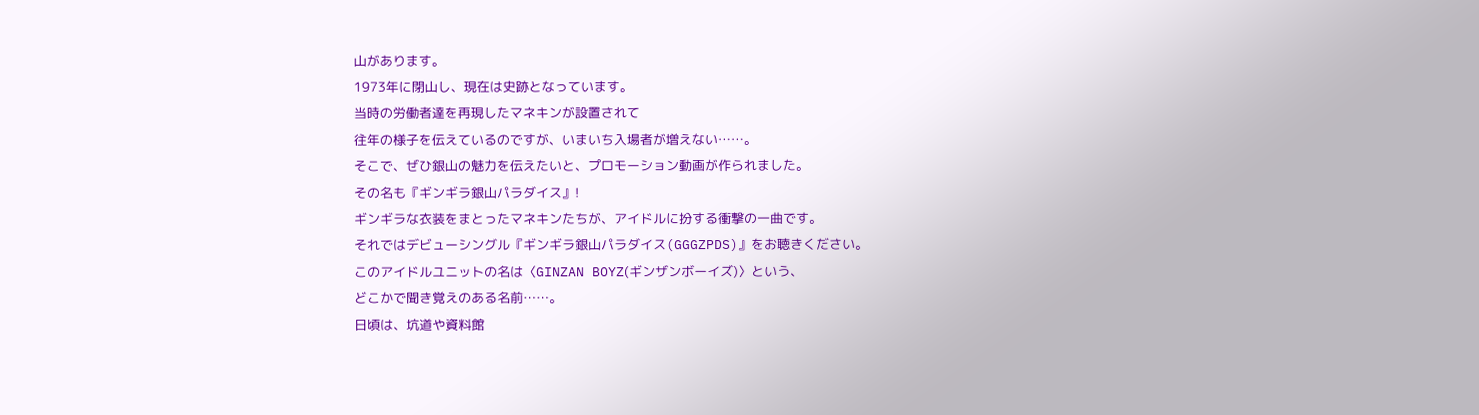山があります。
1973年に閉山し、現在は史跡となっています。
当時の労働者達を再現したマネキンが設置されて
往年の様子を伝えているのですが、いまいち入場者が増えない……。
そこで、ぜひ銀山の魅力を伝えたいと、プロモーション動画が作られました。
その名も『ギンギラ銀山パラダイス』!
ギンギラな衣装をまとったマネキンたちが、アイドルに扮する衝撃の一曲です。
それではデビューシングル『ギンギラ銀山パラダイス(GGGZPDS)』をお聴きください。
このアイドルユニットの名は〈GINZAN BOYZ(ギンザンボーイズ)〉という、
どこかで聞き覚えのある名前……。
日頃は、坑道や資料館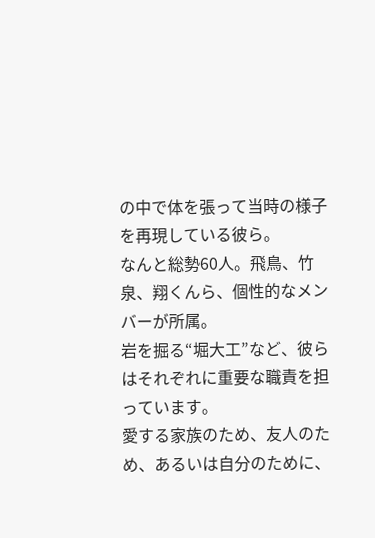の中で体を張って当時の様子を再現している彼ら。
なんと総勢60人。飛鳥、竹泉、翔くんら、個性的なメンバーが所属。
岩を掘る“堀大工”など、彼らはそれぞれに重要な職責を担っています。
愛する家族のため、友人のため、あるいは自分のために、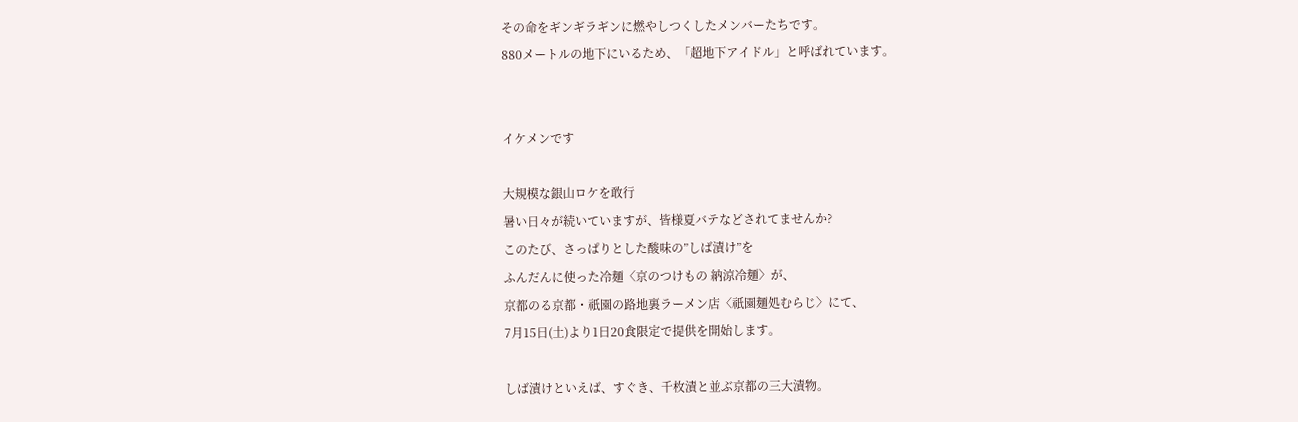その命をギンギラギンに燃やしつくしたメンバーたちです。
880メートルの地下にいるため、「超地下アイドル」と呼ばれています。


イケメンです

大規模な銀山ロケを敢行
暑い日々が続いていますが、皆様夏バテなどされてませんか?
このたび、さっぱりとした酸味の”しば漬け”を
ふんだんに使った冷麺〈京のつけもの 納涼冷麺〉が、
京都のる京都・祇園の路地裏ラーメン店〈祇園麺処むらじ〉にて、
7月15日(土)より1日20食限定で提供を開始します。

しば漬けといえば、すぐき、千枚漬と並ぶ京都の三大漬物。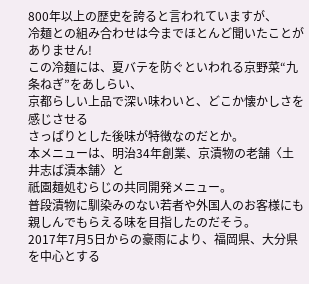800年以上の歴史を誇ると言われていますが、
冷麺との組み合わせは今までほとんど聞いたことがありません!
この冷麺には、夏バテを防ぐといわれる京野菜“九条ねぎ”をあしらい、
京都らしい上品で深い味わいと、どこか懐かしさを感じさせる
さっぱりとした後味が特徴なのだとか。
本メニューは、明治34年創業、京漬物の老舗〈土井志ば漬本舗〉と
祇園麺処むらじの共同開発メニュー。
普段漬物に馴染みのない若者や外国人のお客様にも親しんでもらえる味を目指したのだそう。
2017年7月5日からの豪雨により、福岡県、大分県を中心とする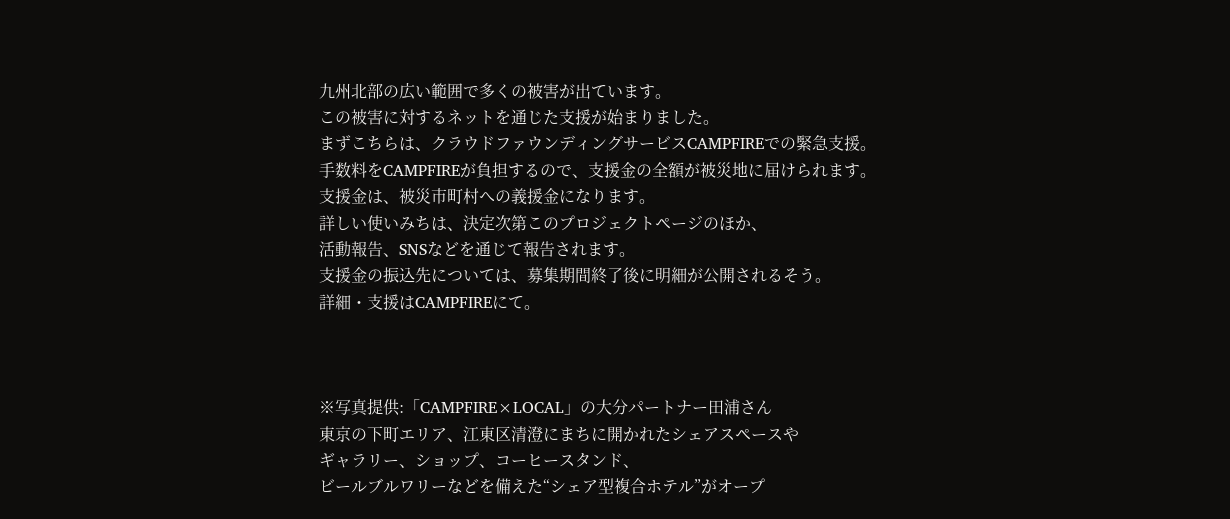九州北部の広い範囲で多くの被害が出ています。
この被害に対するネットを通じた支援が始まりました。
まずこちらは、クラウドファウンディングサービスCAMPFIREでの緊急支援。
手数料をCAMPFIREが負担するので、支援金の全額が被災地に届けられます。
支援金は、被災市町村への義援金になります。
詳しい使いみちは、決定次第このプロジェクトページのほか、
活動報告、SNSなどを通じて報告されます。
支援金の振込先については、募集期間終了後に明細が公開されるそう。
詳細・支援はCAMPFIREにて。



※写真提供:「CAMPFIRE×LOCAL」の大分パートナー田浦さん
東京の下町エリア、江東区清澄にまちに開かれたシェアスペースや
ギャラリー、ショップ、コーヒースタンド、
ビールブルワリーなどを備えた“シェア型複合ホテル”がオープ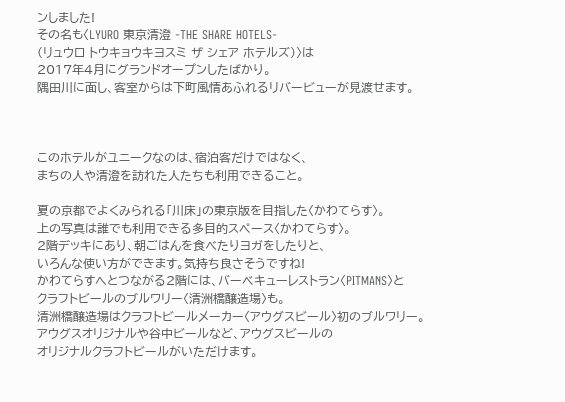ンしました!
その名も〈LYURO 東京清澄 -THE SHARE HOTELS-
(リュウロ トウキョウキヨスミ ザ シェア ホテルズ)〉は
2017年4月にグランドオープンしたばかり。
隅田川に面し、客室からは下町風情あふれるリバービューが見渡せます。



このホテルがユニークなのは、宿泊客だけではなく、
まちの人や清澄を訪れた人たちも利用できること。

夏の京都でよくみられる「川床」の東京版を目指した〈かわてらす〉。
上の写真は誰でも利用できる多目的スペース〈かわてらす〉。
2階デッキにあり、朝ごはんを食べたりヨガをしたりと、
いろんな使い方ができます。気持ち良さそうですね!
かわてらすへとつながる2階には、バーベキューレストラン〈PITMANS〉と
クラフトビールのブルワリー〈清洲橋醸造場〉も。
清洲橋醸造場はクラフトビールメーカー〈アウグスビール〉初のブルワリー。
アウグスオリジナルや谷中ビールなど、アウグスビールの
オリジナルクラフトビールがいただけます。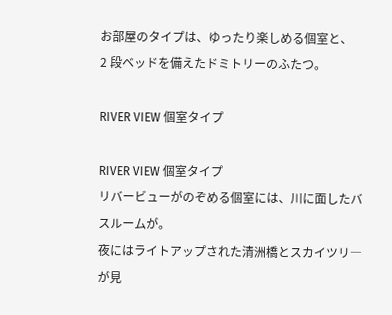お部屋のタイプは、ゆったり楽しめる個室と、
2 段ベッドを備えたドミトリーのふたつ。

RIVER VIEW 個室タイプ

RIVER VIEW 個室タイプ
リバービューがのぞめる個室には、川に面したバスルームが。
夜にはライトアップされた清洲橋とスカイツリ―が見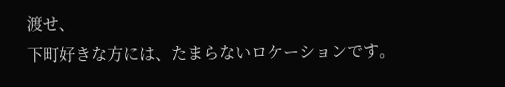渡せ、
下町好きな方には、たまらないロケーションです。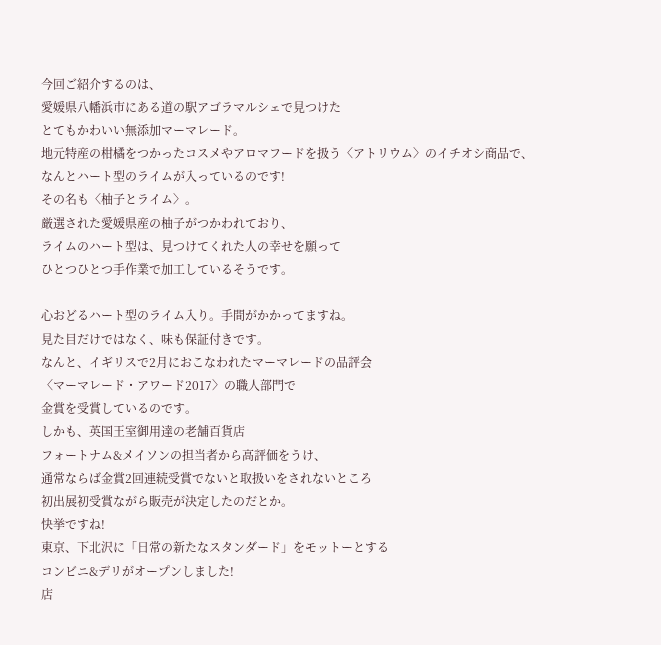今回ご紹介するのは、
愛媛県八幡浜市にある道の駅アゴラマルシェで見つけた
とてもかわいい無添加マーマレード。
地元特産の柑橘をつかったコスメやアロマフードを扱う〈アトリウム〉のイチオシ商品で、
なんとハート型のライムが入っているのです!
その名も〈柚子とライム〉。
厳選された愛媛県産の柚子がつかわれており、
ライムのハート型は、見つけてくれた人の幸せを願って
ひとつひとつ手作業で加工しているそうです。

心おどるハート型のライム入り。手間がかかってますね。
見た目だけではなく、味も保証付きです。
なんと、イギリスで2月におこなわれたマーマレードの品評会
〈マーマレード・アワード2017〉の職人部門で
金賞を受賞しているのです。
しかも、英国王室御用達の老舗百貨店
フォートナム&メイソンの担当者から高評価をうけ、
通常ならば金賞2回連続受賞でないと取扱いをされないところ
初出展初受賞ながら販売が決定したのだとか。
快挙ですね!
東京、下北沢に「日常の新たなスタンダード」をモットーとする
コンビニ&デリがオープンしました!
店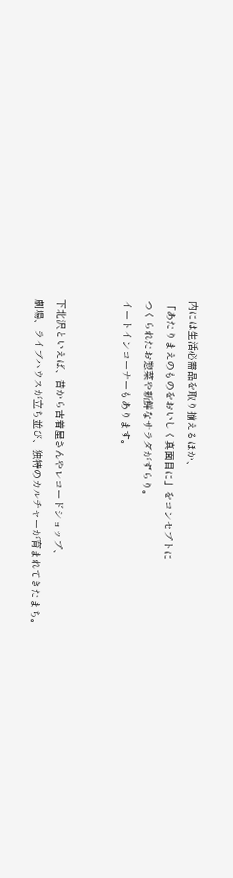内には生活必需品を取り揃えるほか、
「あたりまえのものをおいしく真面目に」をコンセプトに
つくられたお惣菜や新鮮なサラダがずらり。
イートインコーナーもあります。


下北沢といえば、昔から古着屋さんやレコードショップ、
劇場、ライブハウスが立ち並び、独特のカルチャーが育まれてきたまち。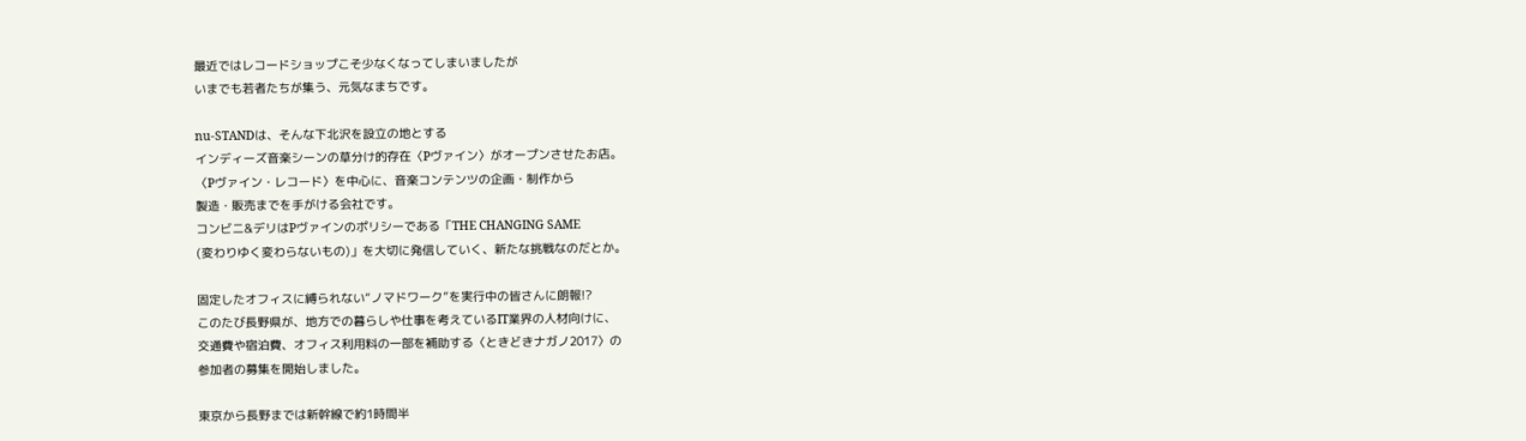最近ではレコードショップこそ少なくなってしまいましたが
いまでも若者たちが集う、元気なまちです。

nu-STANDは、そんな下北沢を設立の地とする
インディーズ音楽シーンの草分け的存在〈Pヴァイン〉がオープンさせたお店。
〈Pヴァイン・レコード〉を中心に、音楽コンテンツの企画・制作から
製造・販売までを手がける会社です。
コンビニ&デリはPヴァインのポリシーである「THE CHANGING SAME
(変わりゆく変わらないもの)」を大切に発信していく、新たな挑戦なのだとか。

固定したオフィスに縛られない“ノマドワーク”を実行中の皆さんに朗報!?
このたび長野県が、地方での暮らしや仕事を考えているIT業界の人材向けに、
交通費や宿泊費、オフィス利用料の一部を補助する〈ときどきナガノ2017〉の
参加者の募集を開始しました。

東京から長野までは新幹線で約1時間半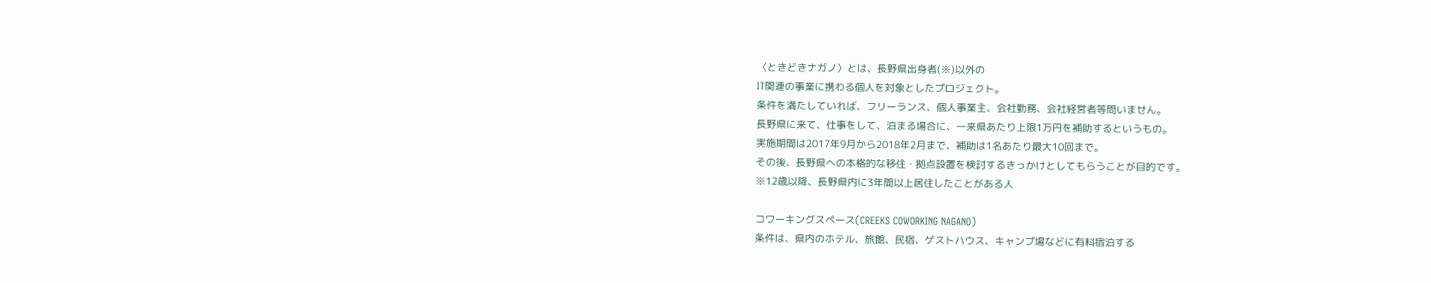〈ときどきナガノ〉とは、長野県出身者(※)以外の
IT関連の事業に携わる個人を対象としたプロジェクト。
条件を満たしていれば、フリーランス、個人事業主、会社勤務、会社経営者等問いません。
長野県に来て、仕事をして、泊まる場合に、一来県あたり上限1万円を補助するというもの。
実施期間は2017年9月から2018年2月まで、補助は1名あたり最大10回まで。
その後、長野県への本格的な移住・拠点設置を検討するきっかけとしてもらうことが目的です。
※12歳以降、長野県内に3年間以上居住したことがある人

コワーキングスペース(CREEKS COWORKING NAGANO)
条件は、県内のホテル、旅館、民宿、ゲストハウス、キャンプ場などに有料宿泊する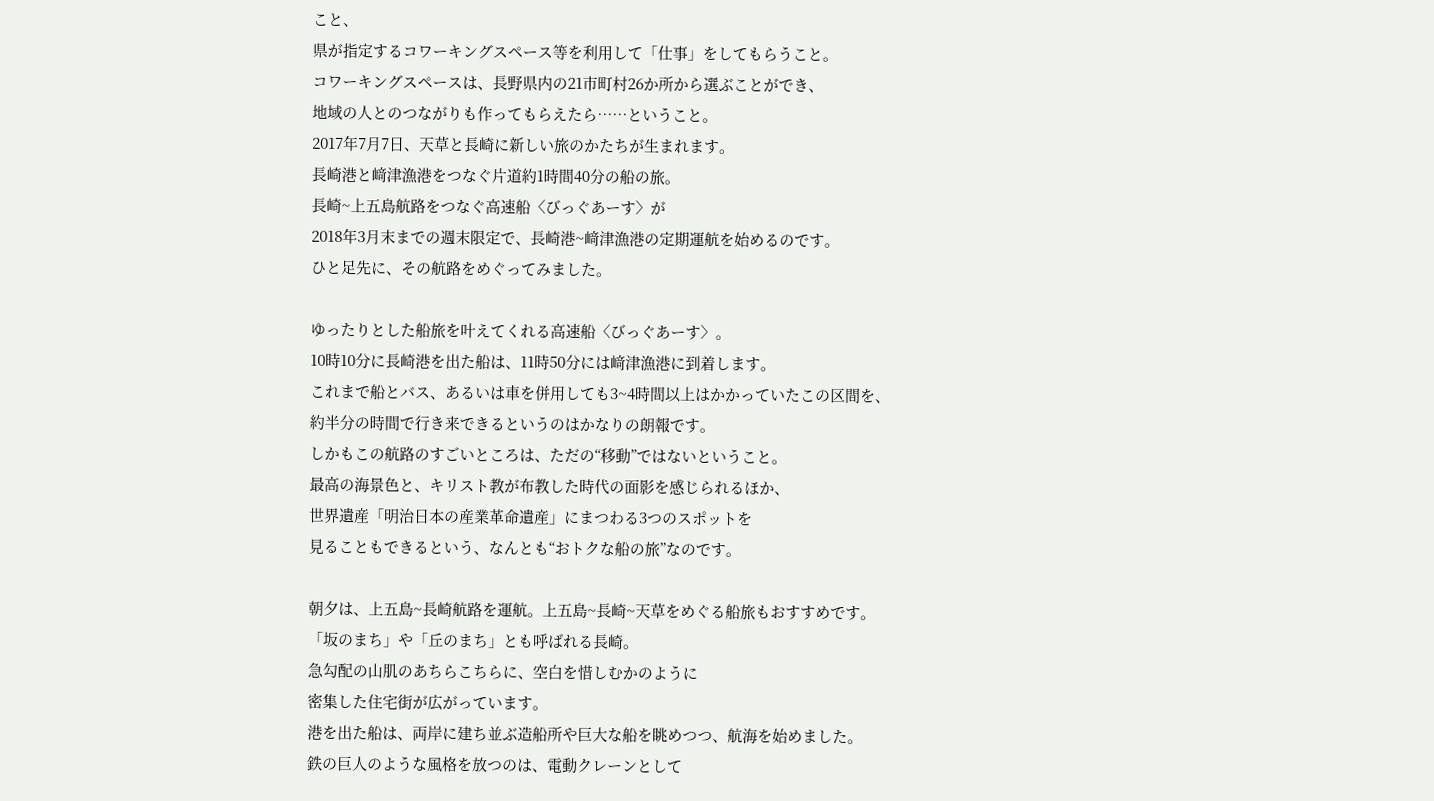こと、
県が指定するコワーキングスペース等を利用して「仕事」をしてもらうこと。
コワーキングスペースは、長野県内の21市町村26か所から選ぶことができ、
地域の人とのつながりも作ってもらえたら……ということ。
2017年7月7日、天草と長崎に新しい旅のかたちが生まれます。
長崎港と﨑津漁港をつなぐ片道約1時間40分の船の旅。
長崎~上五島航路をつなぐ高速船〈びっぐあーす〉が
2018年3月末までの週末限定で、長崎港~﨑津漁港の定期運航を始めるのです。
ひと足先に、その航路をめぐってみました。

ゆったりとした船旅を叶えてくれる高速船〈びっぐあーす〉。
10時10分に長崎港を出た船は、11時50分には﨑津漁港に到着します。
これまで船とバス、あるいは車を併用しても3~4時間以上はかかっていたこの区間を、
約半分の時間で行き来できるというのはかなりの朗報です。
しかもこの航路のすごいところは、ただの“移動”ではないということ。
最高の海景色と、キリスト教が布教した時代の面影を感じられるほか、
世界遺産「明治日本の産業革命遺産」にまつわる3つのスポットを
見ることもできるという、なんとも“おトクな船の旅”なのです。

朝夕は、上五島~長崎航路を運航。上五島~長崎~天草をめぐる船旅もおすすめです。
「坂のまち」や「丘のまち」とも呼ばれる長崎。
急勾配の山肌のあちらこちらに、空白を惜しむかのように
密集した住宅街が広がっています。
港を出た船は、両岸に建ち並ぶ造船所や巨大な船を眺めつつ、航海を始めました。
鉄の巨人のような風格を放つのは、電動クレーンとして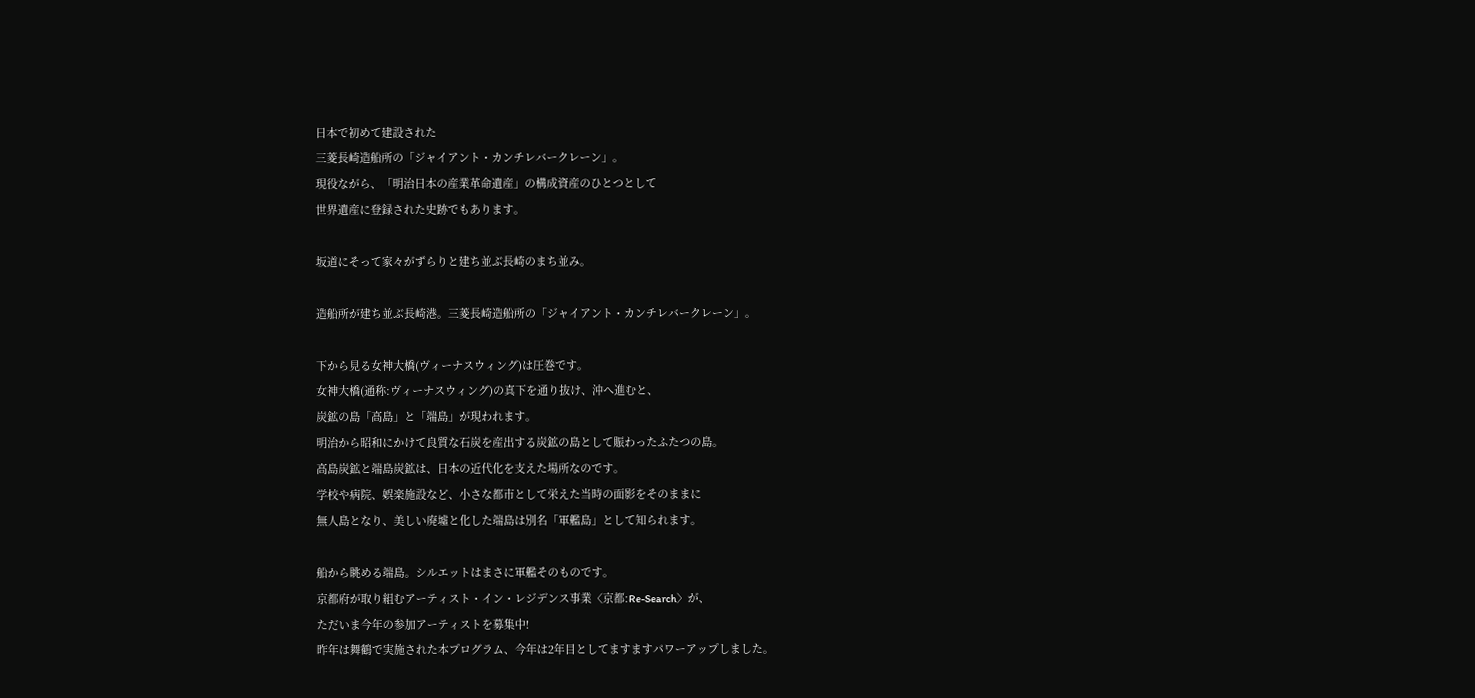日本で初めて建設された
三菱長崎造船所の「ジャイアント・カンチレバークレーン」。
現役ながら、「明治日本の産業革命遺産」の構成資産のひとつとして
世界遺産に登録された史跡でもあります。

坂道にそって家々がずらりと建ち並ぶ長崎のまち並み。

造船所が建ち並ぶ長崎港。三菱長崎造船所の「ジャイアント・カンチレバークレーン」。

下から見る女神大橋(ヴィーナスウィング)は圧巻です。
女神大橋(通称:ヴィーナスウィング)の真下を通り抜け、沖へ進むと、
炭鉱の島「高島」と「端島」が現われます。
明治から昭和にかけて良質な石炭を産出する炭鉱の島として賑わったふたつの島。
高島炭鉱と端島炭鉱は、日本の近代化を支えた場所なのです。
学校や病院、娯楽施設など、小さな都市として栄えた当時の面影をそのままに
無人島となり、美しい廃墟と化した端島は別名「軍艦島」として知られます。

船から眺める端島。シルエットはまさに軍艦そのものです。
京都府が取り組むアーティスト・イン・レジデンス事業〈京都:Re-Search〉が、
ただいま今年の参加アーティストを募集中!
昨年は舞鶴で実施された本プログラム、今年は2年目としてますますパワーアップしました。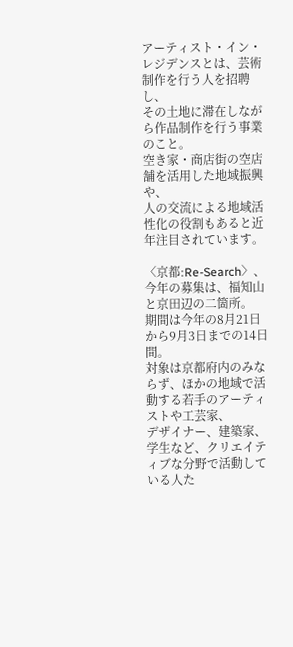アーティスト・イン・レジデンスとは、芸術制作を行う人を招聘し、
その土地に滞在しながら作品制作を行う事業のこと。
空き家・商店街の空店舗を活用した地域振興や、
人の交流による地域活性化の役割もあると近年注目されています。

〈京都:Re-Search〉、今年の募集は、福知山と京田辺の二箇所。
期間は今年の8月21日から9月3日までの14日間。
対象は京都府内のみならず、ほかの地域で活動する若手のアーティストや工芸家、
デザイナー、建築家、学生など、クリエイティブな分野で活動している人た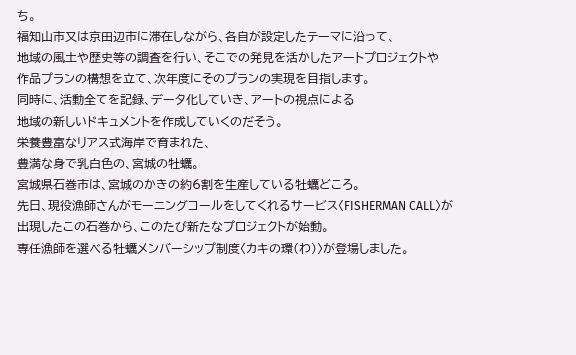ち。
福知山市又は京田辺市に滞在しながら、各自が設定したテーマに沿って、
地域の風土や歴史等の調査を行い、そこでの発見を活かしたアートプロジェクトや
作品プランの構想を立て、次年度にそのプランの実現を目指します。
同時に、活動全てを記録、データ化していき、アートの視点による
地域の新しいドキュメントを作成していくのだそう。
栄養豊富なリアス式海岸で育まれた、
豊満な身で乳白色の、宮城の牡蠣。
宮城県石巻市は、宮城のかきの約6割を生産している牡蠣どころ。
先日、現役漁師さんがモーニングコールをしてくれるサービス〈FISHERMAN CALL〉が
出現したこの石巻から、このたび新たなプロジェクトが始動。
専任漁師を選べる牡蠣メンバーシップ制度〈カキの環(わ)〉が登場しました。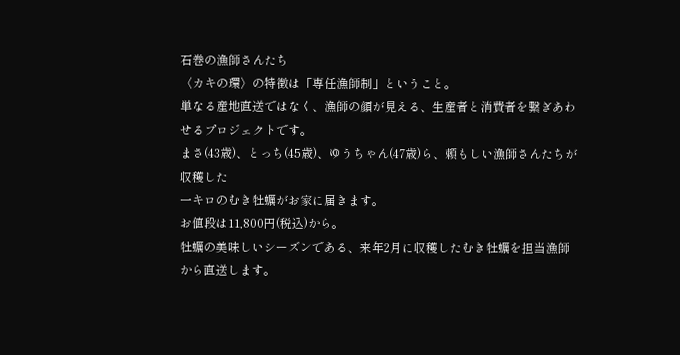石巻の漁師さんたち
〈カキの環〉の特徴は「専任漁師制」ということ。
単なる産地直送ではなく、漁師の顔が見える、生産者と消費者を繋ぎあわせるプロジェクトです。
まさ(43歳)、とっち(45歳)、ゆうちゃん(47歳)ら、頼もしい漁師さんたちが収穫した
一キロのむき牡蠣がお家に届きます。
お値段は11,800円(税込)から。
牡蠣の美味しいシーズンである、来年2月に収穫したむき牡蠣を担当漁師から直送します。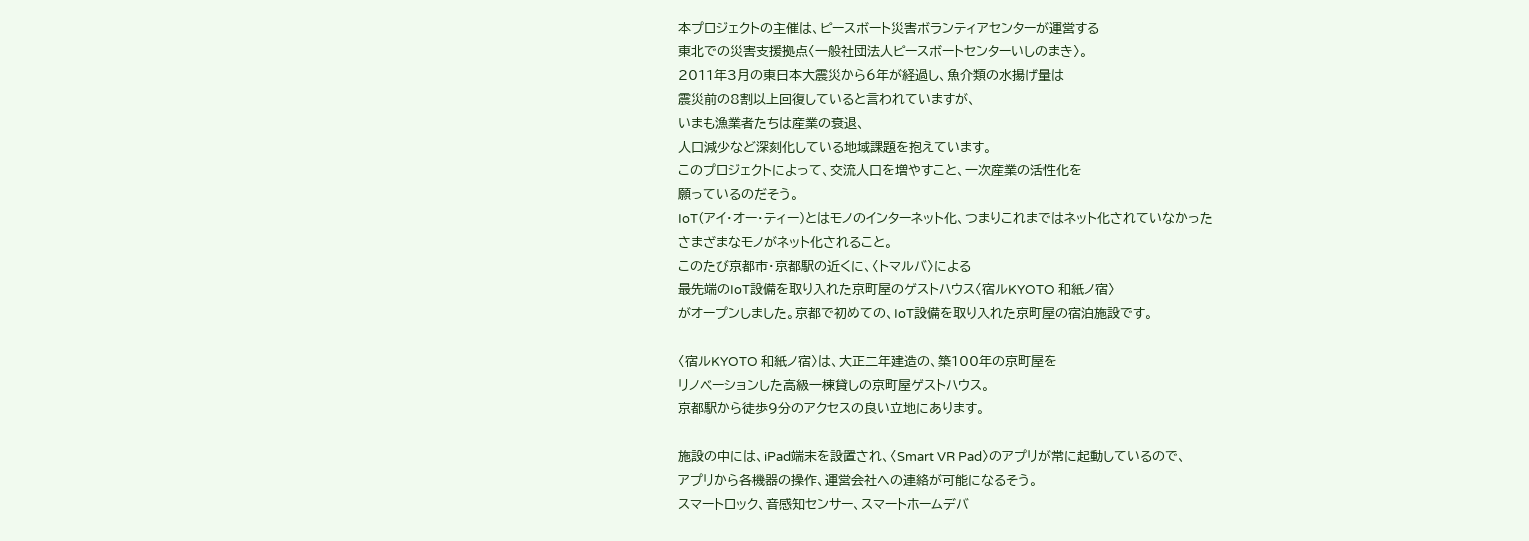本プロジェクトの主催は、ピースボート災害ボランティアセンターが運営する
東北での災害支援拠点〈一般社団法人ピースボートセンターいしのまき〉。
2011年3月の東日本大震災から6年が経過し、魚介類の水揚げ量は
震災前の8割以上回復していると言われていますが、
いまも漁業者たちは産業の衰退、
人口減少など深刻化している地域課題を抱えています。
このプロジェクトによって、交流人口を増やすこと、一次産業の活性化を
願っているのだそう。
IoT(アイ・オー・ティー)とはモノのインターネット化、つまりこれまではネット化されていなかった
さまざまなモノがネット化されること。
このたび京都市・京都駅の近くに、〈トマルバ〉による
最先端のIoT設備を取り入れた京町屋のゲストハウス〈宿ルKYOTO 和紙ノ宿〉
がオープンしました。京都で初めての、IoT設備を取り入れた京町屋の宿泊施設です。

〈宿ルKYOTO 和紙ノ宿〉は、大正二年建造の、築100年の京町屋を
リノベーションした高級一棟貸しの京町屋ゲストハウス。
京都駅から徒歩9分のアクセスの良い立地にあります。

施設の中には、iPad端末を設置され、〈Smart VR Pad〉のアプリが常に起動しているので、
アプリから各機器の操作、運営会社への連絡が可能になるそう。
スマートロック、音感知センサー、スマートホームデバ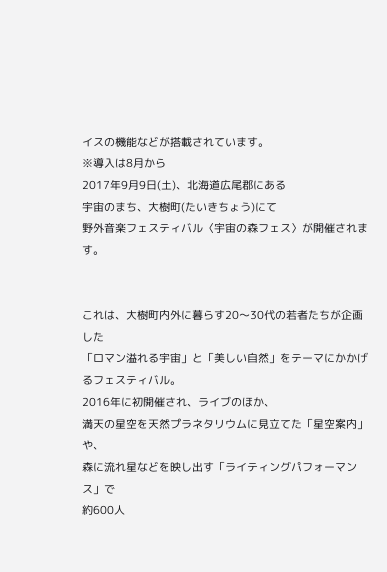イスの機能などが搭載されています。
※導入は8月から
2017年9月9日(土)、北海道広尾郡にある
宇宙のまち、大樹町(たいきちょう)にて
野外音楽フェスティバル〈宇宙の森フェス〉が開催されます。


これは、大樹町内外に暮らす20〜30代の若者たちが企画した
「ロマン溢れる宇宙」と「美しい自然」をテーマにかかげるフェスティバル。
2016年に初開催され、ライブのほか、
満天の星空を天然プラネタリウムに見立てた「星空案内」や、
森に流れ星などを映し出す「ライティングパフォーマンス」で
約600人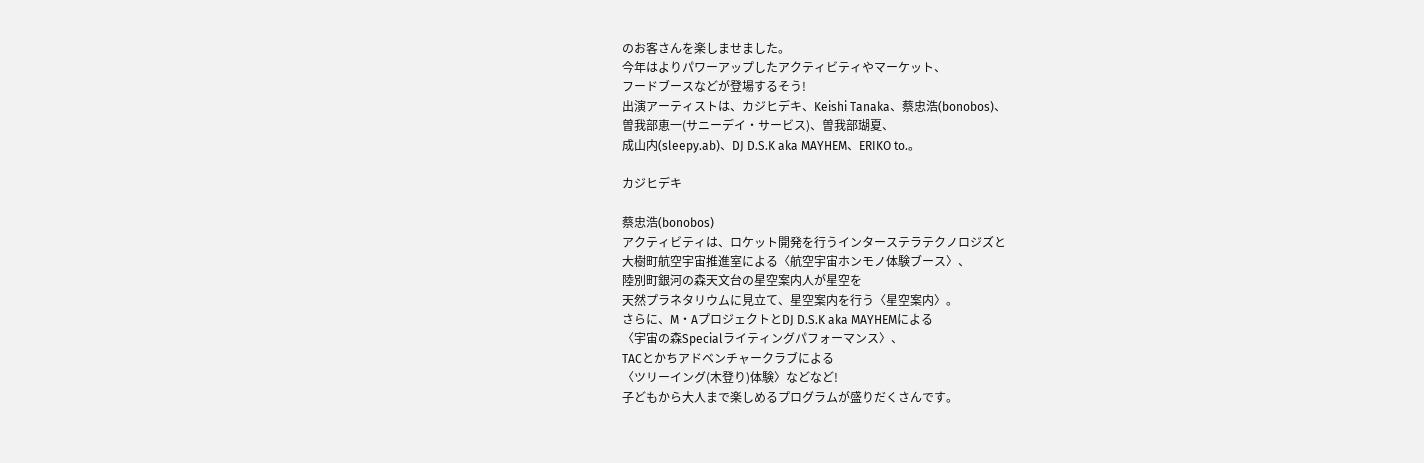のお客さんを楽しませました。
今年はよりパワーアップしたアクティビティやマーケット、
フードブースなどが登場するそう!
出演アーティストは、カジヒデキ、Keishi Tanaka、蔡忠浩(bonobos)、
曽我部恵一(サニーデイ・サービス)、曽我部瑚夏、
成山内(sleepy.ab)、DJ D.S.K aka MAYHEM、ERIKO to.。

カジヒデキ

蔡忠浩(bonobos)
アクティビティは、ロケット開発を行うインターステラテクノロジズと
大樹町航空宇宙推進室による〈航空宇宙ホンモノ体験ブース〉、
陸別町銀河の森天文台の星空案内人が星空を
天然プラネタリウムに見立て、星空案内を行う〈星空案内〉。
さらに、M・AプロジェクトとDJ D.S.K aka MAYHEMによる
〈宇宙の森Specialライティングパフォーマンス〉、
TACとかちアドベンチャークラブによる
〈ツリーイング(木登り)体験〉などなど!
子どもから大人まで楽しめるプログラムが盛りだくさんです。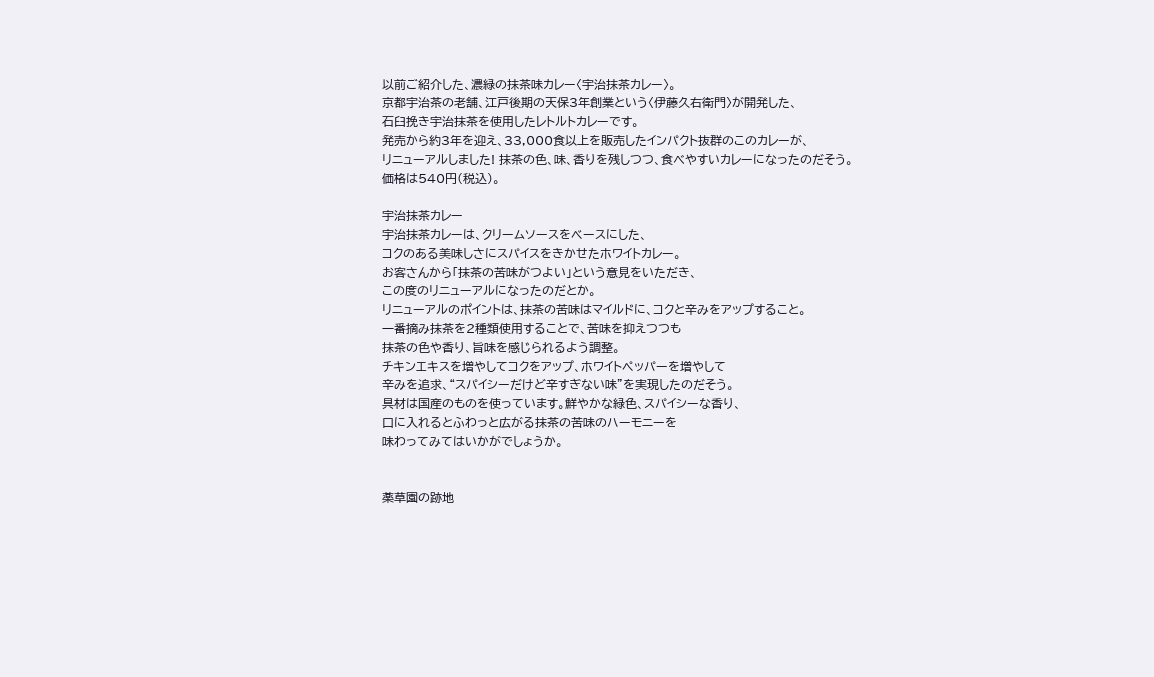以前ご紹介した、濃緑の抹茶味カレー〈宇治抹茶カレー〉。
京都宇治茶の老舗、江戸後期の天保3年創業という〈伊藤久右衛門〉が開発した、
石臼挽き宇治抹茶を使用したレトルトカレーです。
発売から約3年を迎え、33,000食以上を販売したインパクト抜群のこのカレーが、
リニューアルしました! 抹茶の色、味、香りを残しつつ、食べやすいカレーになったのだそう。
価格は540円(税込)。

宇治抹茶カレー
宇治抹茶カレーは、クリームソースをベースにした、
コクのある美味しさにスパイスをきかせたホワイトカレー。
お客さんから「抹茶の苦味がつよい」という意見をいただき、
この度のリニューアルになったのだとか。
リニューアルのポイントは、抹茶の苦味はマイルドに、コクと辛みをアップすること。
一番摘み抹茶を2種類使用することで、苦味を抑えつつも
抹茶の色や香り、旨味を感じられるよう調整。
チキンエキスを増やしてコクをアップ、ホワイトペッパーを増やして
辛みを追求、“スパイシーだけど辛すぎない味”を実現したのだそう。
具材は国産のものを使っています。鮮やかな緑色、スパイシーな香り、
口に入れるとふわっと広がる抹茶の苦味のハーモニーを
味わってみてはいかがでしょうか。


薬草園の跡地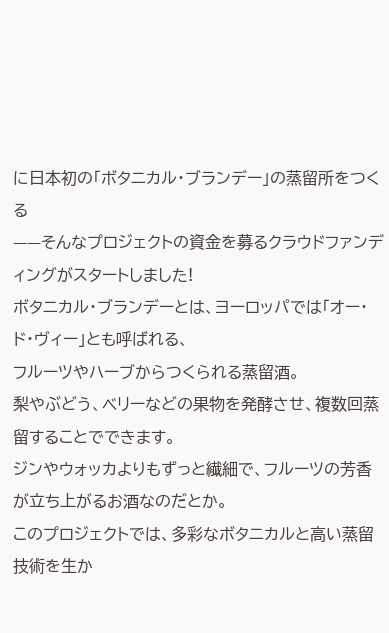に日本初の「ボタニカル・ブランデー」の蒸留所をつくる
——そんなプロジェクトの資金を募るクラウドファンディングがスタートしました!
ボタニカル・ブランデーとは、ヨーロッパでは「オー・ド・ヴィー」とも呼ばれる、
フルーツやハーブからつくられる蒸留酒。
梨やぶどう、ベリーなどの果物を発酵させ、複数回蒸留することでできます。
ジンやウォッカよりもずっと繊細で、フルーツの芳香が立ち上がるお酒なのだとか。
このプロジェクトでは、多彩なボタニカルと高い蒸留技術を生か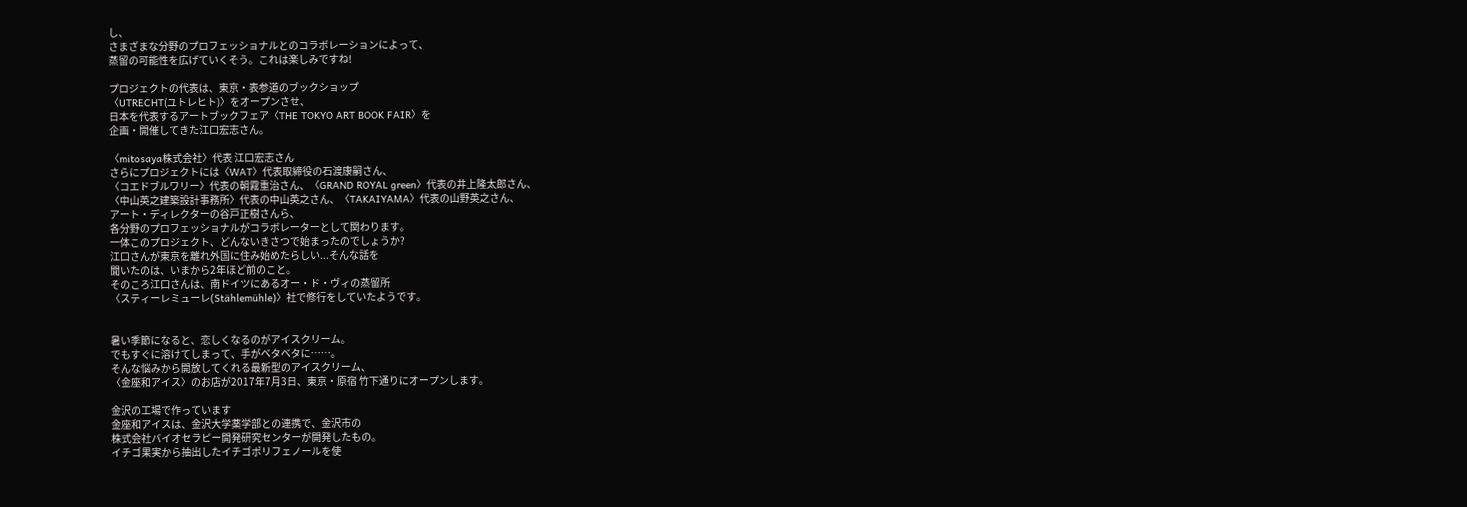し、
さまざまな分野のプロフェッショナルとのコラボレーションによって、
蒸留の可能性を広げていくそう。これは楽しみですね!

プロジェクトの代表は、東京・表参道のブックショップ
〈UTRECHT(ユトレヒト)〉をオープンさせ、
日本を代表するアートブックフェア〈THE TOKYO ART BOOK FAIR〉を
企画・開催してきた江口宏志さん。

〈mitosaya株式会社〉代表 江口宏志さん
さらにプロジェクトには〈WAT〉代表取締役の石渡康嗣さん、
〈コエドブルワリー〉代表の朝霧重治さん、〈GRAND ROYAL green〉代表の井上隆太郎さん、
〈中山英之建築設計事務所〉代表の中山英之さん、〈TAKAIYAMA〉代表の山野英之さん、
アート・ディレクターの谷戸正樹さんら、
各分野のプロフェッショナルがコラボレーターとして関わります。
一体このプロジェクト、どんないきさつで始まったのでしょうか?
江口さんが東京を離れ外国に住み始めたらしい...そんな話を
聞いたのは、いまから2年ほど前のこと。
そのころ江口さんは、南ドイツにあるオー・ド・ヴィの蒸留所
〈スティーレミューレ(Stählemühle)〉社で修行をしていたようです。


暑い季節になると、恋しくなるのがアイスクリーム。
でもすぐに溶けてしまって、手がベタベタに……。
そんな悩みから開放してくれる最新型のアイスクリーム、
〈金座和アイス〉のお店が2017年7月3日、東京・原宿 竹下通りにオープンします。

金沢の工場で作っています
金座和アイスは、金沢大学薬学部との連携で、金沢市の
株式会社バイオセラピー開発研究センターが開発したもの。
イチゴ果実から抽出したイチゴポリフェノールを使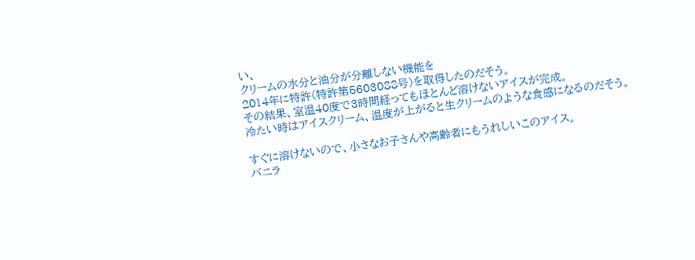い、
クリームの水分と油分が分離しない機能を
2014年に特許(特許第5603088号)を取得したのだそう。
その結果、室温40度で3時間経ってもほとんど溶けないアイスが完成。
冷たい時はアイスクリーム、温度が上がると生クリームのような食感になるのだそう。

すぐに溶けないので、小さなお子さんや高齢者にもうれしいこのアイス。
バニラ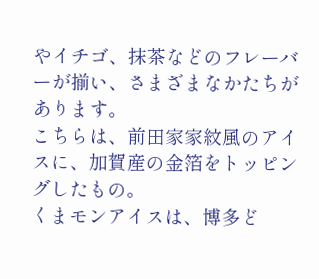やイチゴ、抹茶などのフレーバーが揃い、さまざまなかたちがあります。
こちらは、前田家家紋風のアイスに、加賀産の金箔をトッピングしたもの。
くまモンアイスは、博多ど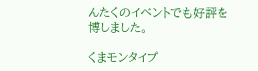んたくのイベントでも好評を博しました。

くまモンタイプ